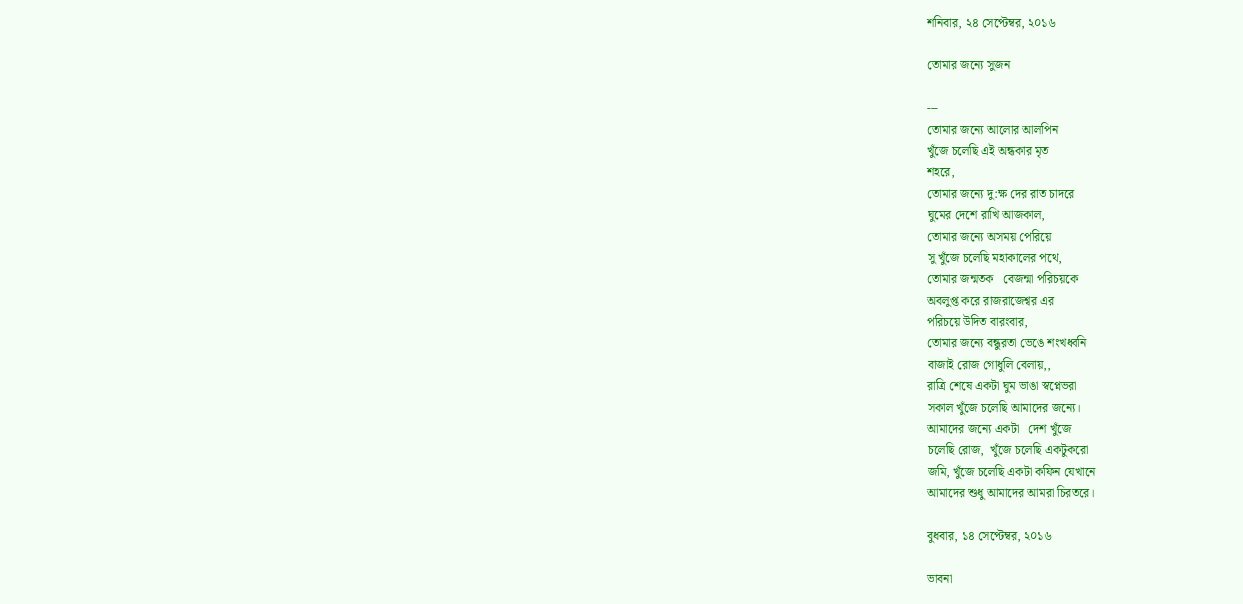শনিবার, ২৪ সেপ্টেম্বর, ২০১৬

তোমার জন্যে সুজন

---
তোমার জন্যে আলোর আলপিন
খুঁজে চলেছি এই অন্ধকার মৃত
শহরে,
তোমার জন্যে দু:ক্ষ দের রাত চাদরে
ঘুমের দেশে রাখি আজকাল,
তোমার জন্যে অসময় পেরিয়ে
সু খুঁজে চলেছি মহাকালের পথে,
তোমার জন্মতক   বেজন্মা পরিচয়কে
অবলুপ্ত করে রাজরাজেশ্বর এর
পরিচয়ে উদিত বারংবার,
তোমার জন্যে বন্ধুরতা ভেঙে শংখধ্বনি
বাজাই রোজ গোধুলি বেলায়,,
রাত্রি শেষে একটা ঘুম ভাঙা স্বপ্নেভরা
সকাল খুঁজে চলেছি আমাদের জন্যে।
আমাদের জন্যে একটা   দেশ খুঁজে
চলেছি রোজ,  খুঁজে চলেছি একটুকরো
জমি, খুঁজে চলেছি একটা কফিন যেখানে
আমাদের শুধু আমাদের আমরা চিরতরে।

বুধবার, ১৪ সেপ্টেম্বর, ২০১৬

ভাবনা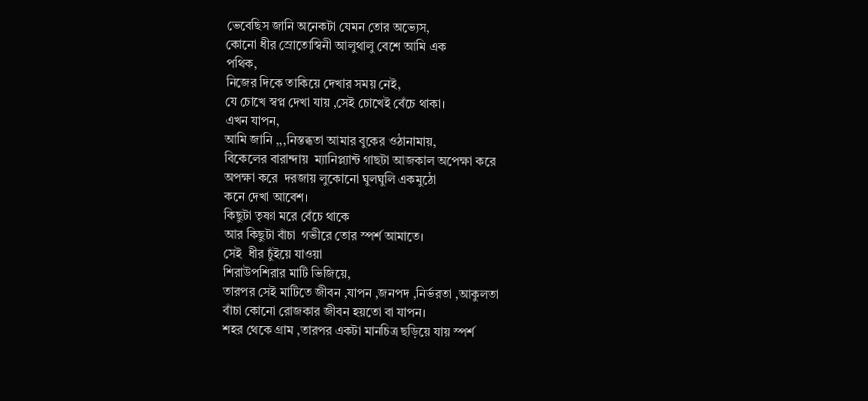ভেবেছিস জানি অনেকটা যেমন তোর অভ্যেস,
কোনো ধীর স্রোতোস্বিনী আলুথালু বেশে আমি এক
পথিক,
নিজের দিকে তাকিয়ে দেখার সময় নেই,
যে চোখে স্বপ্ন দেখা যায় ,সেই চোখেই বেঁচে থাকা।
এখন যাপন,
আমি জানি ,,,নিস্তব্ধতা আমার বুকের ওঠানামায়,
বিকেলের বারান্দায়  ম্যানিপ্ল্যান্ট গাছটা আজকাল অপেক্ষা করে
অপক্ষা করে  দরজায় লুকোনো ঘুলঘুলি একমুঠো
কনে দেখা আবেশ।
কিছুটা তৃষ্ণা মরে বেঁচে থাকে
আর কিছুটা বাঁচা  গভীরে তোর স্পর্শ আমাতে।
সেই  ধীর চুঁইয়ে যাওয়া
শিরাউপশিরার মাটি ভিজিয়ে,
তারপর সেই মাটিতে জীবন ,যাপন ,জনপদ ,নির্ভরতা ,আকুলতা
বাঁচা কোনো রোজকার জীবন হয়তো বা যাপন।
শহর থেকে গ্রাম ,তারপর একটা মানচিত্র ছড়িয়ে যায় স্পর্শ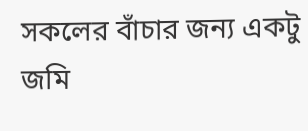সকলের বাঁচার জন্য একটু জমি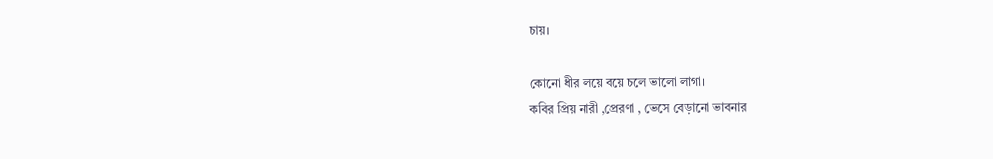চায়।

কোনো ধীর লয়ে বয়ে চলে ভালো লাগা।
কবির প্রিয় নারী ,প্রেরণা , ভেসে বেড়ানো ভাবনার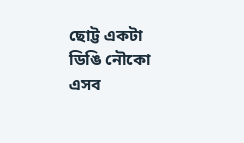ছোট্ট একটা ডিঙি নৌকো এসব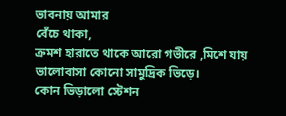ভাবনায় আমার
বেঁচে থাকা,
ক্রমশ হারাতে থাকে আরো গভীরে ,মিশে যায়
ভালোবাসা কোনো সামুদ্রিক ভিড়ে।
কোন ভিড়ালো স্টেশন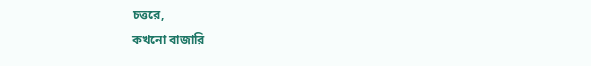চত্তরে,
কখনো বাজারি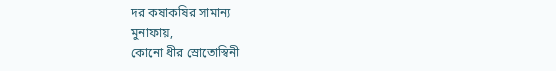দর কষাকষির সামান্য
মুনাফায়,
কোনো ধীর স্রোতোস্বিনী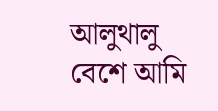আলুথালু বেশে আমি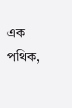এক
পথিক,